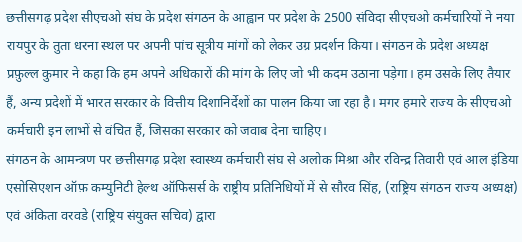छत्तीसगढ़ प्रदेश सीएचओ संघ के प्रदेश संगठन के आह्वान पर प्रदेश के 2500 संविदा सीएचओ कर्मचारियों ने नया रायपुर के तुता धरना स्थल पर अपनी पांच सूत्रीय मांगों को लेकर उग्र प्रदर्शन किया। संगठन के प्रदेश अध्यक्ष प्रफ़ुल्ल कुमार ने कहा कि हम अपने अधिकारों की मांग के लिए जो भी कदम उठाना पड़ेगा। हम उसके लिए तैयार हैं, अन्य प्रदेशों में भारत सरकार के वित्तीय दिशानिर्देशों का पालन किया जा रहा है। मगर हमारे राज्य के सीएचओ कर्मचारी इन लाभों से वंचित हैं, जिसका सरकार को जवाब देना चाहिए।
संगठन के आमन्त्रण पर छत्तीसगढ़ प्रदेश स्वास्थ्य कर्मचारी संघ से अलोक मिश्रा और रविन्द्र तिवारी एवं आल इंडिया एसोसिएशन ऑफ़ कम्युनिटी हेल्थ ऑफिसर्स के राष्ट्रीय प्रतिनिधियों में से सौरव सिंह, (राष्ट्रिय संगठन राज्य अध्यक्ष) एवं अंकिता वरवडे (राष्ट्रिय संयुक्त सचिव) द्वारा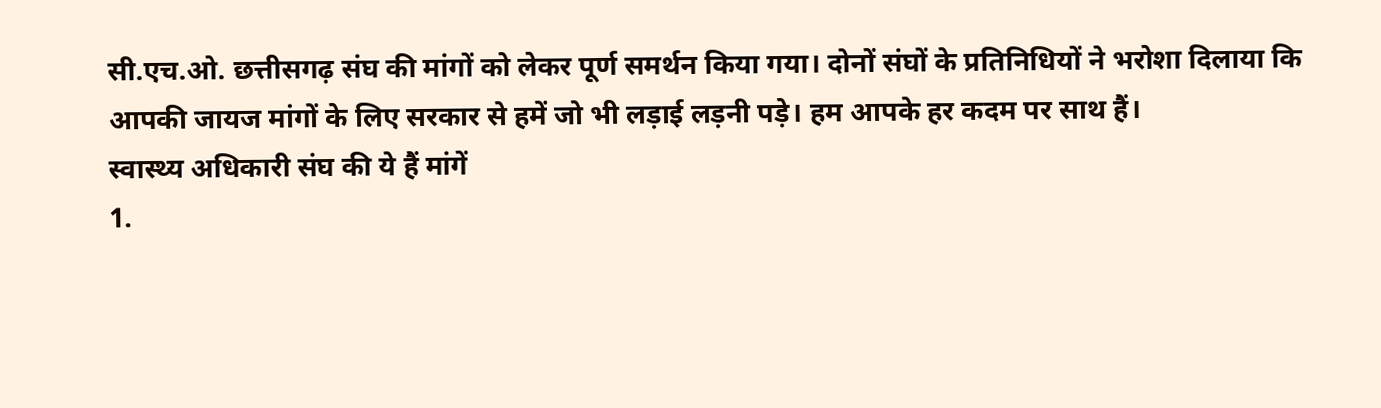सी.एच.ओ. छत्तीसगढ़ संघ की मांगों को लेकर पूर्ण समर्थन किया गया। दोनों संघों के प्रतिनिधियों ने भरोशा दिलाया कि आपकी जायज मांगों के लिए सरकार से हमें जो भी लड़ाई लड़नी पड़े। हम आपके हर कदम पर साथ हैं।
स्वास्थ्य अधिकारी संघ की ये हैं मांगें
1.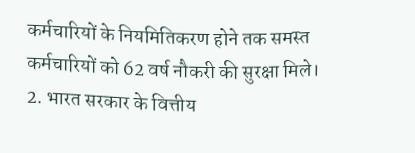कर्मचारियों के नियमितिकरण होने तक समस्त कर्मचारियों को 62 वर्ष नौकरी की सुरक्षा मिले।
2. भारत सरकार के वित्तीय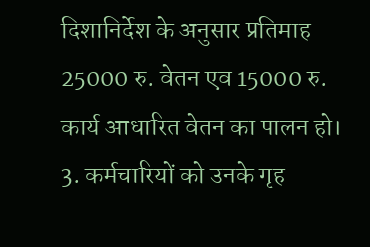दिशानिर्देश के अनुसार प्रतिमाह 25000 रु. वेतन एव 15000 रु. कार्य आधारित वेतन का पालन हो।
3. कर्मचारियों को उनके गृह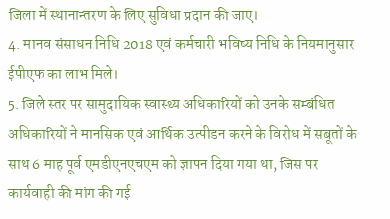जिला में स्थानान्तरण के लिए सुविधा प्रदान की जाए।
4. मानव संसाधन निधि 2018 एवं कर्मचारी भविष्य निधि के नियमानुसार ईपीएफ का लाभ मिले।
5. जिले स्तर पर सामुदायिक स्वास्थ्य अधिकारियों को उनके सम्बंधित अधिकारियों ने मानसिक एवं आर्थिक उत्पीडन करने के विरोध में सबूतों के साथ 6 माह पूर्व एमडीएनएचएम को ज्ञापन दिया गया था, जिस पर कार्यवाही की मांग की गई